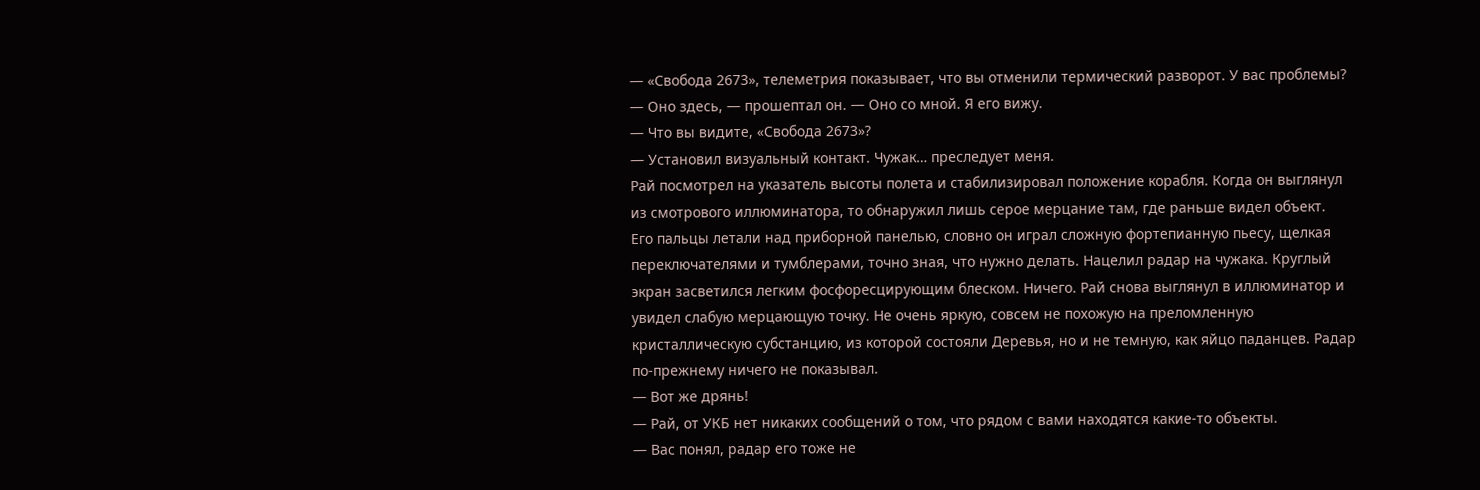— «Свобода 2673», телеметрия показывает, что вы отменили термический разворот. У вас проблемы?
— Оно здесь, — прошептал он. — Оно со мной. Я его вижу.
— Что вы видите, «Свобода 2673»?
— Установил визуальный контакт. Чужак… преследует меня.
Рай посмотрел на указатель высоты полета и стабилизировал положение корабля. Когда он выглянул из смотрового иллюминатора, то обнаружил лишь серое мерцание там, где раньше видел объект.
Его пальцы летали над приборной панелью, словно он играл сложную фортепианную пьесу, щелкая переключателями и тумблерами, точно зная, что нужно делать. Нацелил радар на чужака. Круглый экран засветился легким фосфоресцирующим блеском. Ничего. Рай снова выглянул в иллюминатор и увидел слабую мерцающую точку. Не очень яркую, совсем не похожую на преломленную кристаллическую субстанцию, из которой состояли Деревья, но и не темную, как яйцо паданцев. Радар по-прежнему ничего не показывал.
— Вот же дрянь!
— Рай, от УКБ нет никаких сообщений о том, что рядом с вами находятся какие-то объекты.
— Вас понял, радар его тоже не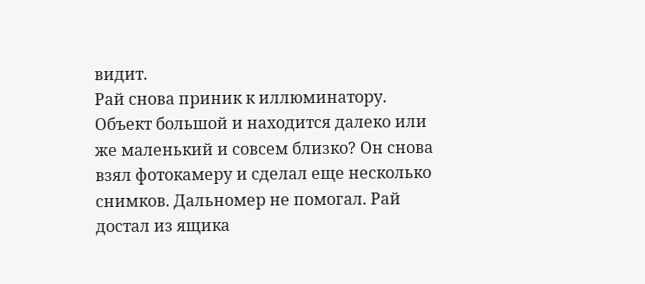видит.
Рай снова приник к иллюминатору. Объект большой и находится далеко или же маленький и совсем близко? Он снова взял фотокамеру и сделал еще несколько снимков. Дальномер не помогал. Рай достал из ящика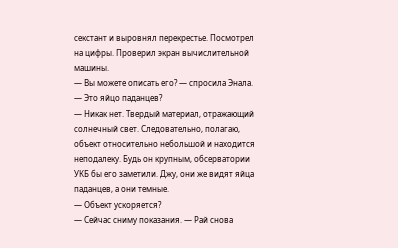секстант и выровнял перекрестье. Посмотрел на цифры. Проверил экран вычислительной машины.
— Вы можете описать его? — спросила Энала. — Это яйцо паданцев?
— Никак нет. Твердый материал, отражающий солнечный свет. Следовательно, полагаю, объект относительно небольшой и находится неподалеку. Будь он крупным, обсерватории УКБ бы его заметили. Джу, они же видят яйца паданцев, а они темные.
— Объект ускоряется?
— Сейчас сниму показания. — Рай снова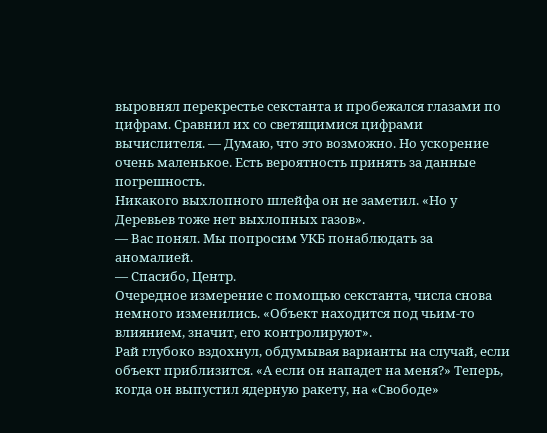выровнял перекрестье секстанта и пробежался глазами по цифрам. Сравнил их со светящимися цифрами вычислителя. — Думаю, что это возможно. Но ускорение очень маленькое. Есть вероятность принять за данные погрешность.
Никакого выхлопного шлейфа он не заметил. «Но у Деревьев тоже нет выхлопных газов».
— Вас понял. Мы попросим УКБ понаблюдать за аномалией.
— Спасибо, Центр.
Очередное измерение с помощью секстанта, числа снова немного изменились. «Объект находится под чьим-то влиянием, значит, его контролируют».
Рай глубоко вздохнул, обдумывая варианты на случай, если объект приблизится. «А если он нападет на меня?» Теперь, когда он выпустил ядерную ракету, на «Свободе»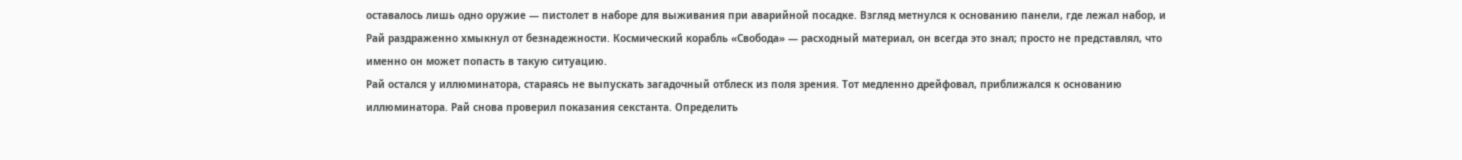оставалось лишь одно оружие — пистолет в наборе для выживания при аварийной посадке. Взгляд метнулся к основанию панели, где лежал набор, и Рай раздраженно хмыкнул от безнадежности. Космический корабль «Свобода» — расходный материал, он всегда это знал; просто не представлял, что именно он может попасть в такую ситуацию.
Рай остался у иллюминатора, стараясь не выпускать загадочный отблеск из поля зрения. Тот медленно дрейфовал, приближался к основанию иллюминатора. Рай снова проверил показания секстанта. Определить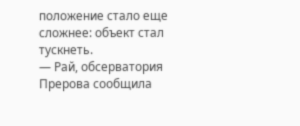положение стало еще сложнее: объект стал тускнеть.
— Рай, обсерватория Прерова сообщила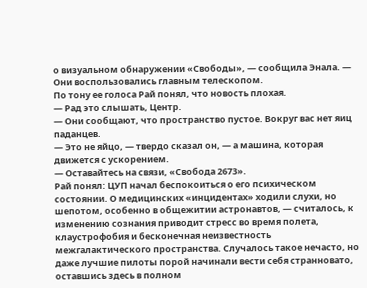о визуальном обнаружении «Свободы», — сообщила Энала. — Они воспользовались главным телескопом.
По тону ее голоса Рай понял, что новость плохая.
— Рад это слышать, Центр.
— Они сообщают, что пространство пустое. Вокруг вас нет яиц паданцев.
— Это не яйцо, — твердо сказал он, — а машина, которая движется с ускорением.
— Оставайтесь на связи, «Свобода 2673».
Рай понял: ЦУП начал беспокоиться о его психическом состоянии. О медицинских «инцидентах» ходили слухи, но шепотом, особенно в общежитии астронавтов, — считалось, к изменению сознания приводит стресс во время полета, клаустрофобия и бесконечная неизвестность межгалактического пространства. Случалось такое нечасто, но даже лучшие пилоты порой начинали вести себя странновато, оставшись здесь в полном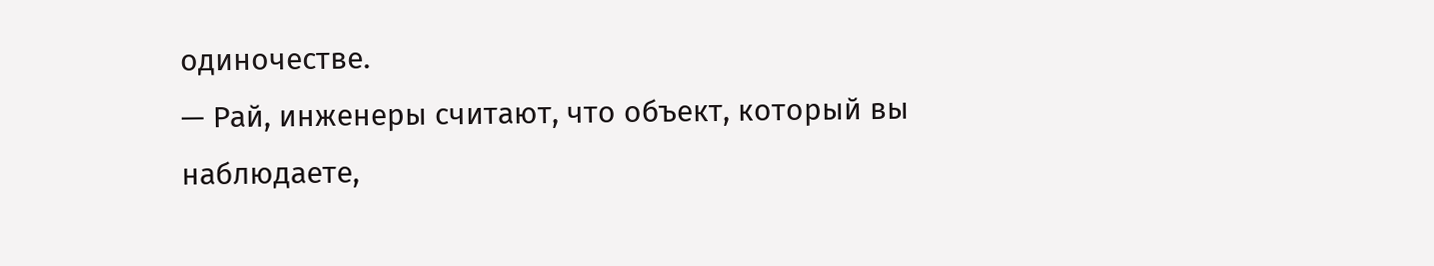одиночестве.
— Рай, инженеры считают, что объект, который вы наблюдаете,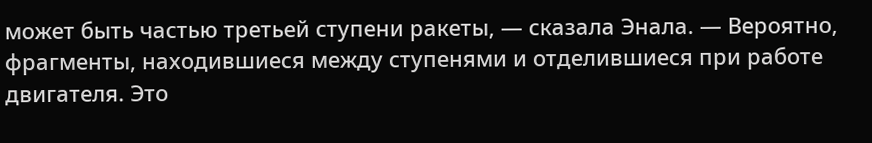может быть частью третьей ступени ракеты, — сказала Энала. — Вероятно, фрагменты, находившиеся между ступенями и отделившиеся при работе двигателя. Это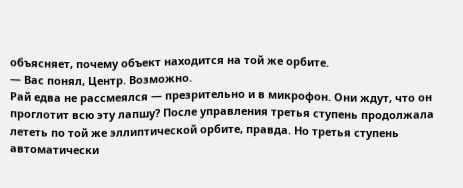объясняет, почему объект находится на той же орбите.
— Вас понял, Центр. Возможно.
Рай едва не рассмеялся — презрительно и в микрофон. Они ждут, что он проглотит всю эту лапшу? После управления третья ступень продолжала лететь по той же эллиптической орбите, правда. Но третья ступень автоматически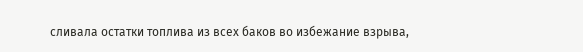сливала остатки топлива из всех баков во избежание взрыва,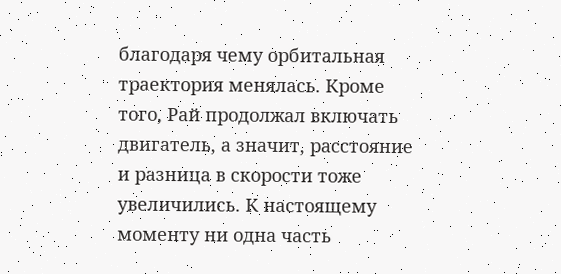благодаря чему орбитальная траектория менялась. Кроме того, Рай продолжал включать двигатель, а значит, расстояние и разница в скорости тоже увеличились. К настоящему моменту ни одна часть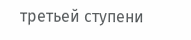третьей ступени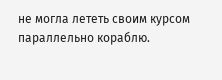не могла лететь своим курсом параллельно кораблю.